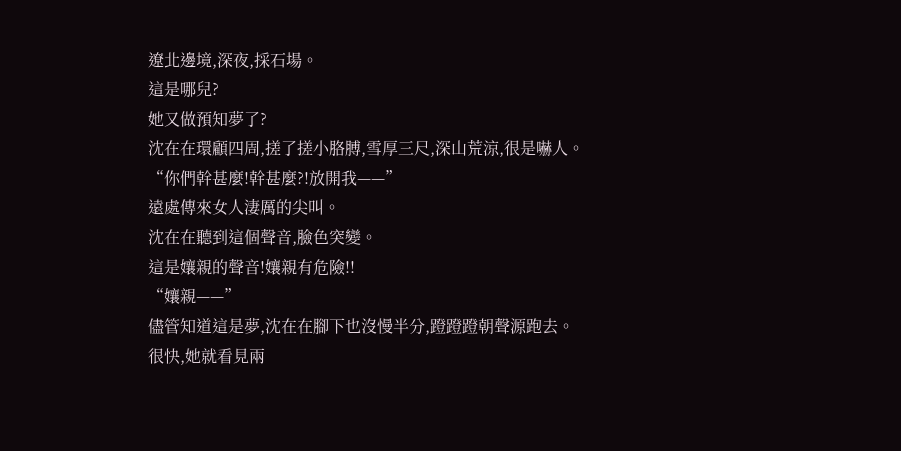遼北邊境,深夜,採石場。
這是哪兒?
她又做預知夢了?
沈在在環顧四周,搓了搓小胳膊,雪厚三尺,深山荒涼,很是嚇人。
“你們幹甚麼!幹甚麼?!放開我——”
遠處傳來女人淒厲的尖叫。
沈在在聽到這個聲音,臉色突變。
這是孃親的聲音!孃親有危險!!
“孃親——”
儘管知道這是夢,沈在在腳下也沒慢半分,蹬蹬蹬朝聲源跑去。
很快,她就看見兩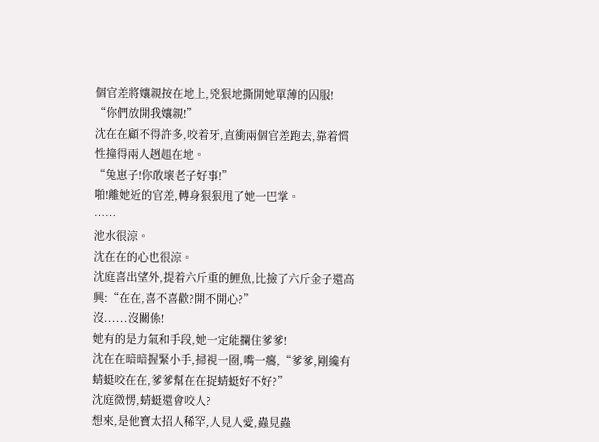個官差將孃親按在地上,兇狠地撕開她單薄的囚服!
“你們放開我孃親!”
沈在在顧不得許多,咬着牙,直衝兩個官差跑去,靠着慣性撞得兩人趔趄在地。
“兔崽子!你敢壞老子好事!”
啪!離她近的官差,轉身狠狠甩了她一巴掌。
……
池水很涼。
沈在在的心也很涼。
沈庭喜出望外,提着六斤重的鯉魚,比撿了六斤金子還高興:“在在,喜不喜歡?開不開心?”
沒......沒關係!
她有的是力氣和手段,她一定能攔住爹爹!
沈在在暗暗握緊小手,掃視一圈,嘴一癟,“爹爹,剛纔有蜻蜓咬在在,爹爹幫在在捉蜻蜓好不好?”
沈庭微愣,蜻蜓還會咬人?
想來,是他寶太招人稀罕,人見人愛,蟲見蟲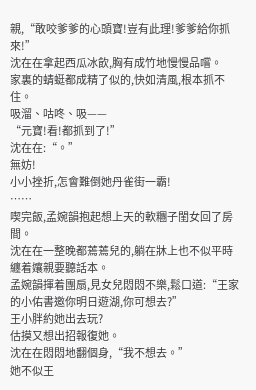親,“敢咬爹爹的心頭寶!豈有此理!爹爹給你抓來!”
沈在在拿起西瓜冰飲,胸有成竹地慢慢品嚐。
家裏的蜻蜓都成精了似的,快如清風,根本抓不住。
吸溜、咕咚、吸——
“元寶!看!都抓到了!”
沈在在:“。”
無妨!
小小挫折,怎會難倒她丹雀街一霸!
……
喫完飯,孟婉韻抱起想上天的軟糰子閨女回了房間。
沈在在一整晚都蔫蔫兒的,躺在牀上也不似平時纏着孃親要聽話本。
孟婉韻揮着團扇,見女兒悶悶不樂,鬆口道:“王家的小佑書邀你明日遊湖,你可想去?”
王小胖約她出去玩?
估摸又想出招報復她。
沈在在悶悶地翻個身,“我不想去。”
她不似王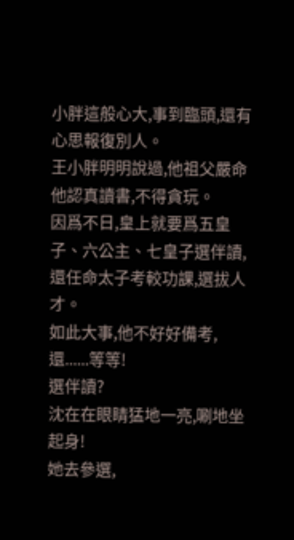小胖這般心大,事到臨頭,還有心思報復別人。
王小胖明明說過,他祖父嚴命他認真讀書,不得貪玩。
因爲不日,皇上就要爲五皇子、六公主、七皇子選伴讀,還任命太子考較功課,選拔人才。
如此大事,他不好好備考,還......等等!
選伴讀?
沈在在眼睛猛地一亮,唰地坐起身!
她去參選,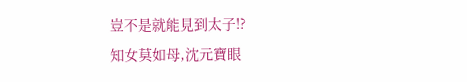豈不是就能見到太子!?
知女莫如母,沈元寶眼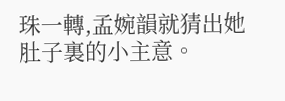珠一轉,孟婉韻就猜出她肚子裏的小主意。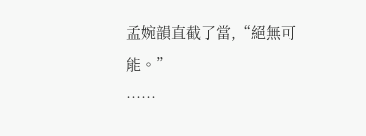孟婉韻直截了當,“絕無可能。”
……